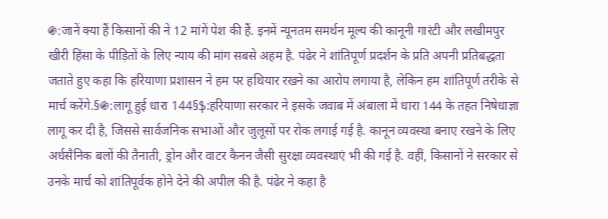֍:जानें क्या हैं किसानों की ने 12 मांगें पेश की हैं. इनमें न्यूनतम समर्थन मूल्य की कानूनी गारंटी और लखीमपुर खीरी हिंसा के पीड़ितों के लिए न्याय की मांग सबसे अहम है. पंढेर ने शांतिपूर्ण प्रदर्शन के प्रति अपनी प्रतिबद्धता जताते हुए कहा कि हरियाणा प्रशासन ने हम पर हथियार रखने का आरोप लगाया है, लेकिन हम शांतिपूर्ण तरीके से मार्च करेंगे.§֍:लागू हुई धारा 144§ֆ:हरियाणा सरकार ने इसके जवाब में अंबाला में धारा 144 के तहत निषेधाज्ञा लागू कर दी है, जिससे सार्वजनिक सभाओं और जुलूसों पर रोक लगाई गई है. कानून व्यवस्था बनाए रखने के लिए अर्धसैनिक बलों की तैनाती, ड्रोन और वाटर कैनन जैसी सुरक्षा व्यवस्थाएं भी की गई है. वहीं, किसानों ने सरकार से उनके मार्च को शांतिपूर्वक होने देने की अपील की है. पंढेर ने कहा है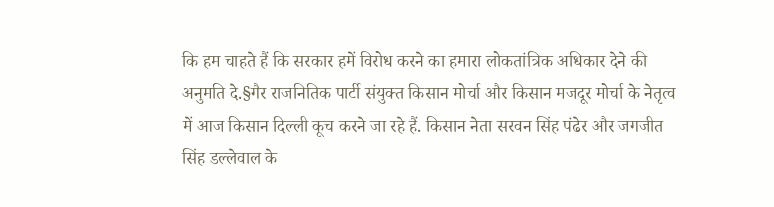कि हम चाहते हैं कि सरकार हमें विरोध करने का हमारा लोकतांत्रिक अधिकार देने की अनुमति दे.§गैर राजनितिक पार्टी संयुक्त किसान मोर्चा और किसान मजदूर मोर्चा के नेतृत्व में आज किसान दिल्ली कूच करने जा रहे हैं. किसान नेता सरवन सिंह पंढेर और जगजीत सिंह डल्लेवाल के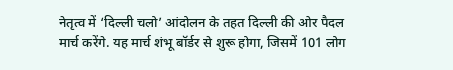नेतृत्व में ‘दिल्ली चलो’ आंदोलन के तहत दिल्ली की ओर पैदल मार्च करेंगे. यह मार्च शंभू बॉर्डर से शुरू होगा, जिसमें 101 लोग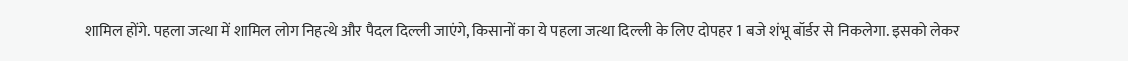शामिल होंगे. पहला जत्था में शामिल लोग निहत्थे और पैदल दिल्ली जाएंगे, किसानों का ये पहला जत्था दिल्ली के लिए दोपहर 1 बजे शंभू बॉर्डर से निकलेगा. इसको लेकर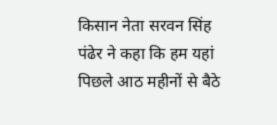किसान नेता सरवन सिंह पंढेर ने कहा कि हम यहां पिछले आठ महीनों से बैठे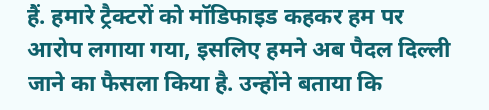हैं. हमारे ट्रैक्टरों को मॉडिफाइड कहकर हम पर आरोप लगाया गया, इसलिए हमने अब पैदल दिल्ली जाने का फैसला किया है. उन्होंने बताया कि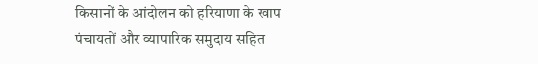किसानों के आंदोलन को हरियाणा के खाप पंचायतों और व्यापारिक समुदाय सहित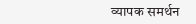व्यापक समर्थन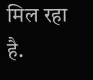मिल रहा है.